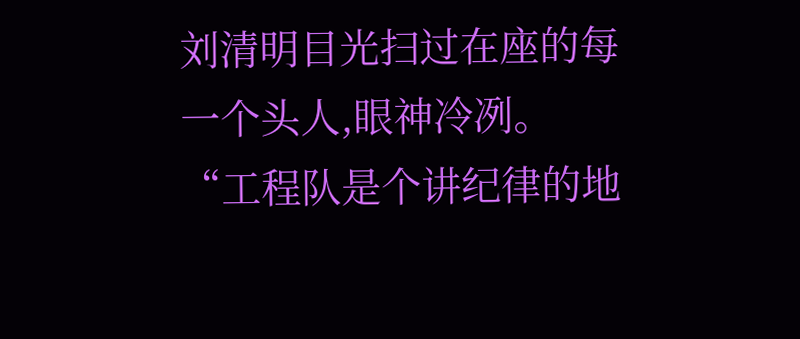刘清明目光扫过在座的每一个头人,眼神冷冽。
“工程队是个讲纪律的地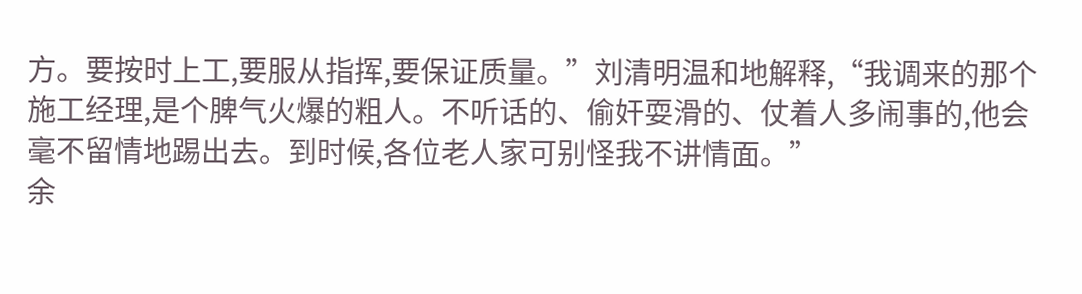方。要按时上工,要服从指挥,要保证质量。”刘清明温和地解释,“我调来的那个施工经理,是个脾气火爆的粗人。不听话的、偷奸耍滑的、仗着人多闹事的,他会毫不留情地踢出去。到时候,各位老人家可别怪我不讲情面。”
余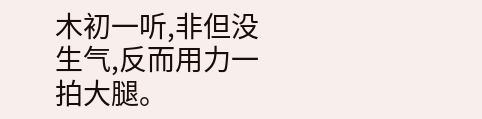木初一听,非但没生气,反而用力一拍大腿。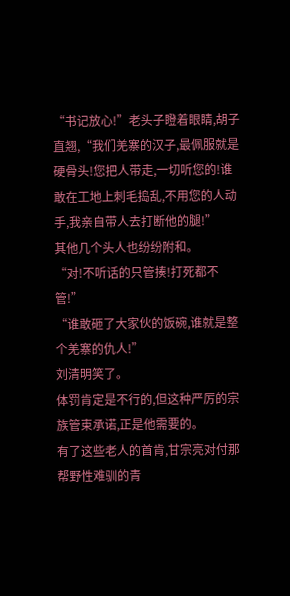“书记放心!”老头子瞪着眼睛,胡子直翘,“我们羌寨的汉子,最佩服就是硬骨头!您把人带走,一切听您的!谁敢在工地上刺毛捣乱,不用您的人动手,我亲自带人去打断他的腿!”
其他几个头人也纷纷附和。
“对!不听话的只管揍!打死都不管!”
“谁敢砸了大家伙的饭碗,谁就是整个羌寨的仇人!”
刘清明笑了。
体罚肯定是不行的,但这种严厉的宗族管束承诺,正是他需要的。
有了这些老人的首肯,甘宗亮对付那帮野性难驯的青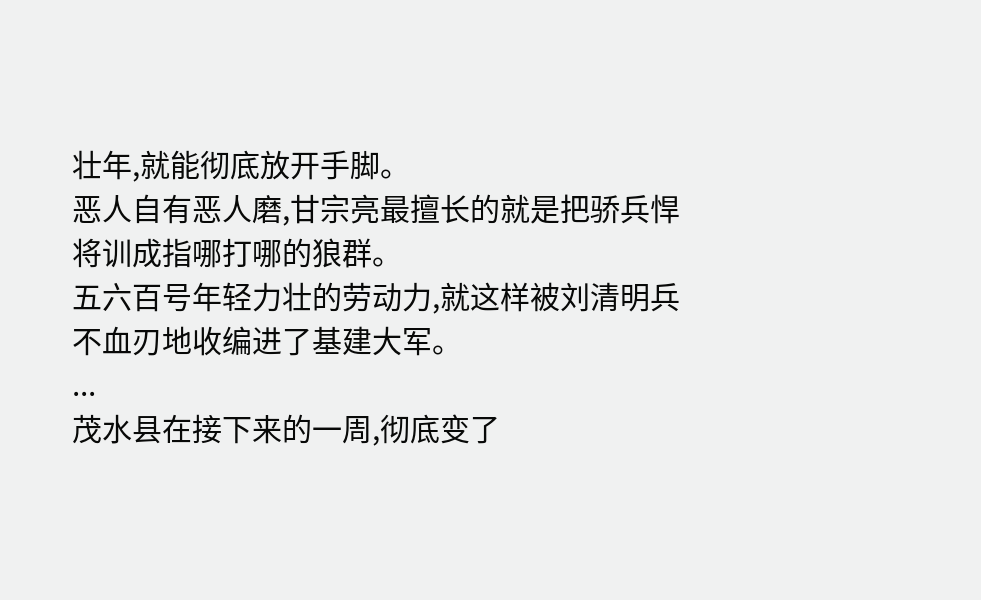壮年,就能彻底放开手脚。
恶人自有恶人磨,甘宗亮最擅长的就是把骄兵悍将训成指哪打哪的狼群。
五六百号年轻力壮的劳动力,就这样被刘清明兵不血刃地收编进了基建大军。
...
茂水县在接下来的一周,彻底变了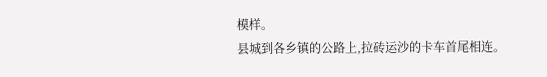模样。
县城到各乡镇的公路上,拉砖运沙的卡车首尾相连。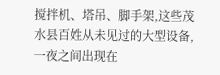搅拌机、塔吊、脚手架,这些茂水县百姓从未见过的大型设备,一夜之间出现在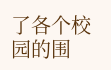了各个校园的围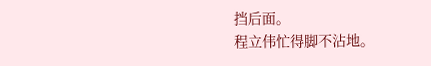挡后面。
程立伟忙得脚不沾地。